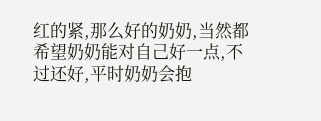红的紧,那么好的奶奶,当然都希望奶奶能对自己好一点,不过还好,平时奶奶会抱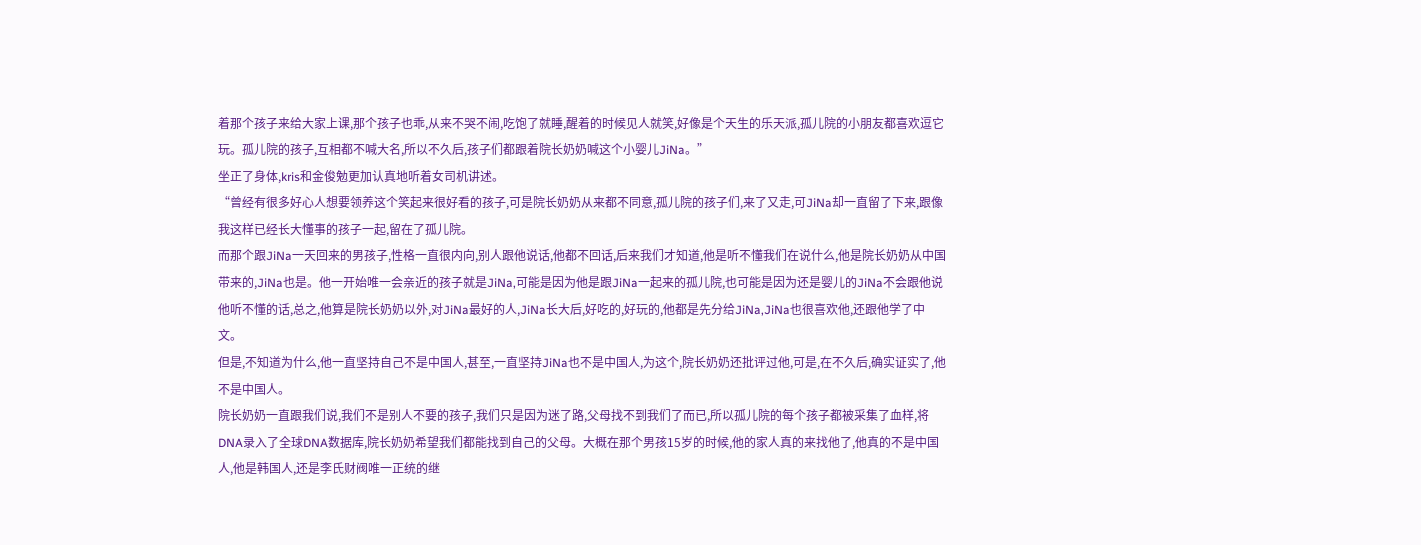着那个孩子来给大家上课,那个孩子也乖,从来不哭不闹,吃饱了就睡,醒着的时候见人就笑,好像是个天生的乐天派,孤儿院的小朋友都喜欢逗它玩。孤儿院的孩子,互相都不喊大名,所以不久后,孩子们都跟着院长奶奶喊这个小婴儿JiNa。”
坐正了身体,kris和金俊勉更加认真地听着女司机讲述。
“曾经有很多好心人想要领养这个笑起来很好看的孩子,可是院长奶奶从来都不同意,孤儿院的孩子们,来了又走,可JiNa却一直留了下来,跟像我这样已经长大懂事的孩子一起,留在了孤儿院。
而那个跟JiNa一天回来的男孩子,性格一直很内向,别人跟他说话,他都不回话,后来我们才知道,他是听不懂我们在说什么,他是院长奶奶从中国带来的,JiNa也是。他一开始唯一会亲近的孩子就是JiNa,可能是因为他是跟JiNa一起来的孤儿院,也可能是因为还是婴儿的JiNa不会跟他说他听不懂的话,总之,他算是院长奶奶以外,对JiNa最好的人,JiNa长大后,好吃的,好玩的,他都是先分给JiNa,JiNa也很喜欢他,还跟他学了中文。
但是,不知道为什么,他一直坚持自己不是中国人,甚至,一直坚持JiNa也不是中国人,为这个,院长奶奶还批评过他,可是,在不久后,确实证实了,他不是中国人。
院长奶奶一直跟我们说,我们不是别人不要的孩子,我们只是因为迷了路,父母找不到我们了而已,所以孤儿院的每个孩子都被采集了血样,将DNA录入了全球DNA数据库,院长奶奶希望我们都能找到自己的父母。大概在那个男孩15岁的时候,他的家人真的来找他了,他真的不是中国人,他是韩国人,还是李氏财阀唯一正统的继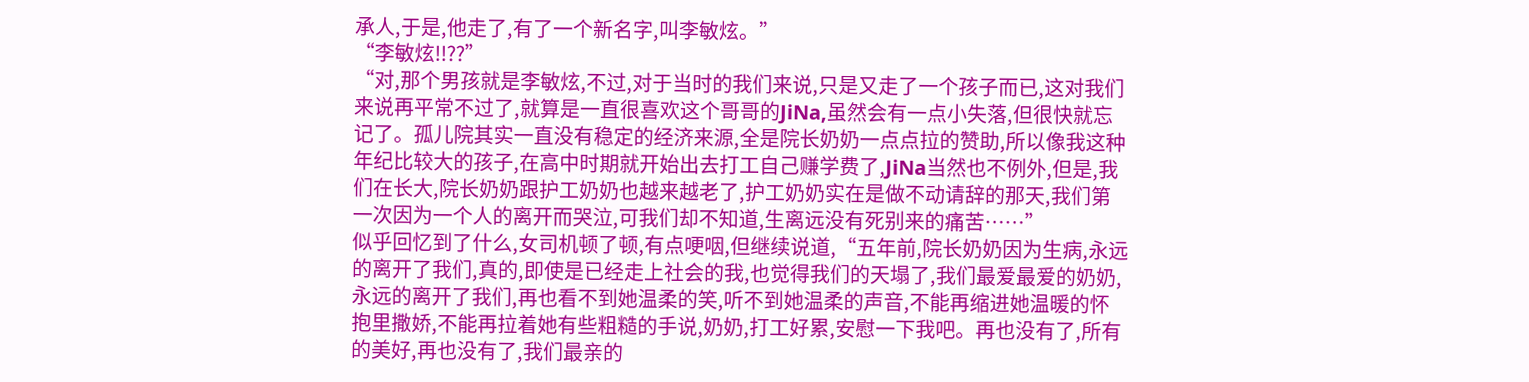承人,于是,他走了,有了一个新名字,叫李敏炫。”
“李敏炫!!??”
“对,那个男孩就是李敏炫,不过,对于当时的我们来说,只是又走了一个孩子而已,这对我们来说再平常不过了,就算是一直很喜欢这个哥哥的JiNa,虽然会有一点小失落,但很快就忘记了。孤儿院其实一直没有稳定的经济来源,全是院长奶奶一点点拉的赞助,所以像我这种年纪比较大的孩子,在高中时期就开始出去打工自己赚学费了,JiNa当然也不例外,但是,我们在长大,院长奶奶跟护工奶奶也越来越老了,护工奶奶实在是做不动请辞的那天,我们第一次因为一个人的离开而哭泣,可我们却不知道,生离远没有死别来的痛苦……”
似乎回忆到了什么,女司机顿了顿,有点哽咽,但继续说道,“五年前,院长奶奶因为生病,永远的离开了我们,真的,即使是已经走上社会的我,也觉得我们的天塌了,我们最爱最爱的奶奶,永远的离开了我们,再也看不到她温柔的笑,听不到她温柔的声音,不能再缩进她温暖的怀抱里撒娇,不能再拉着她有些粗糙的手说,奶奶,打工好累,安慰一下我吧。再也没有了,所有的美好,再也没有了,我们最亲的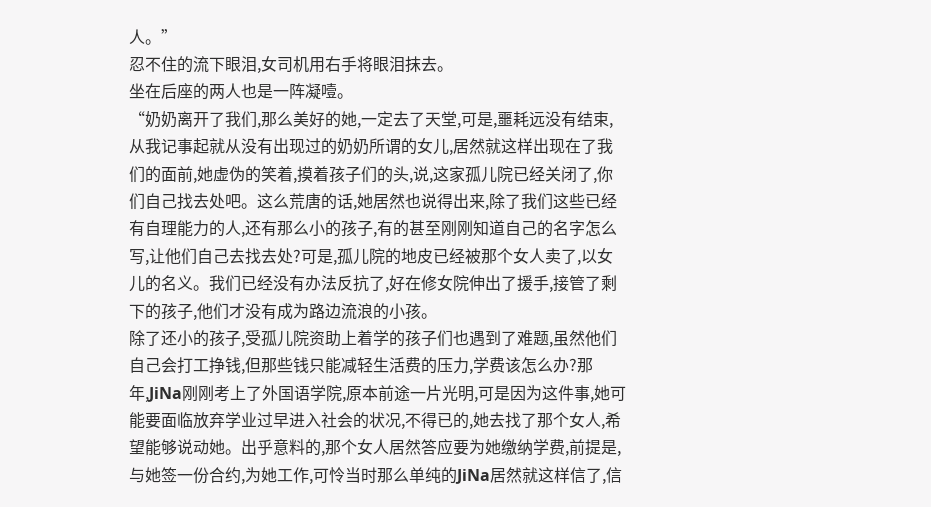人。”
忍不住的流下眼泪,女司机用右手将眼泪抹去。
坐在后座的两人也是一阵凝噎。
“奶奶离开了我们,那么美好的她,一定去了天堂,可是,噩耗远没有结束,从我记事起就从没有出现过的奶奶所谓的女儿,居然就这样出现在了我们的面前,她虚伪的笑着,摸着孩子们的头,说,这家孤儿院已经关闭了,你们自己找去处吧。这么荒唐的话,她居然也说得出来,除了我们这些已经有自理能力的人,还有那么小的孩子,有的甚至刚刚知道自己的名字怎么写,让他们自己去找去处?可是,孤儿院的地皮已经被那个女人卖了,以女儿的名义。我们已经没有办法反抗了,好在修女院伸出了援手,接管了剩下的孩子,他们才没有成为路边流浪的小孩。
除了还小的孩子,受孤儿院资助上着学的孩子们也遇到了难题,虽然他们自己会打工挣钱,但那些钱只能减轻生活费的压力,学费该怎么办?那年,JiNa刚刚考上了外国语学院,原本前途一片光明,可是因为这件事,她可能要面临放弃学业过早进入社会的状况,不得已的,她去找了那个女人,希望能够说动她。出乎意料的,那个女人居然答应要为她缴纳学费,前提是,与她签一份合约,为她工作,可怜当时那么单纯的JiNa居然就这样信了,信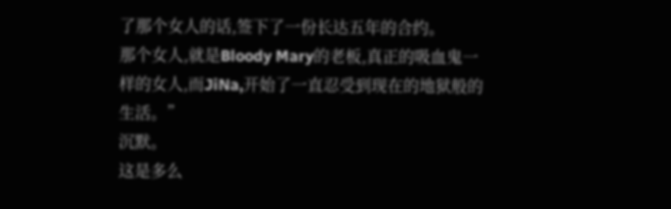了那个女人的话,签下了一份长达五年的合约。
那个女人,就是Bloody Mary的老板,真正的吸血鬼一样的女人,而JiNa,开始了一直忍受到现在的地狱般的生活。”
沉默。
这是多么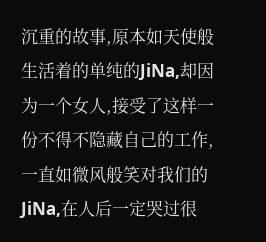沉重的故事,原本如天使般生活着的单纯的JiNa,却因为一个女人,接受了这样一份不得不隐藏自己的工作,一直如微风般笑对我们的JiNa,在人后一定哭过很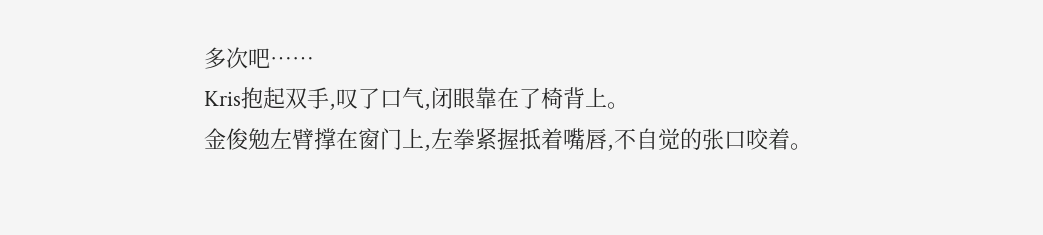多次吧……
Kris抱起双手,叹了口气,闭眼靠在了椅背上。
金俊勉左臂撑在窗门上,左拳紧握抵着嘴唇,不自觉的张口咬着。